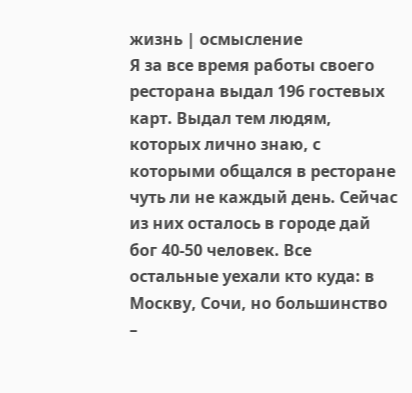жизнь | осмысление
Я за все время работы своего ресторана выдал 196 гостевых карт. Выдал тем людям, которых лично знаю, с которыми общался в ресторане чуть ли не каждый день. Сейчас из них осталось в городе дай бог 40‐50 человек. Все остальные уехали кто куда: в Москву, Сочи, но большинство –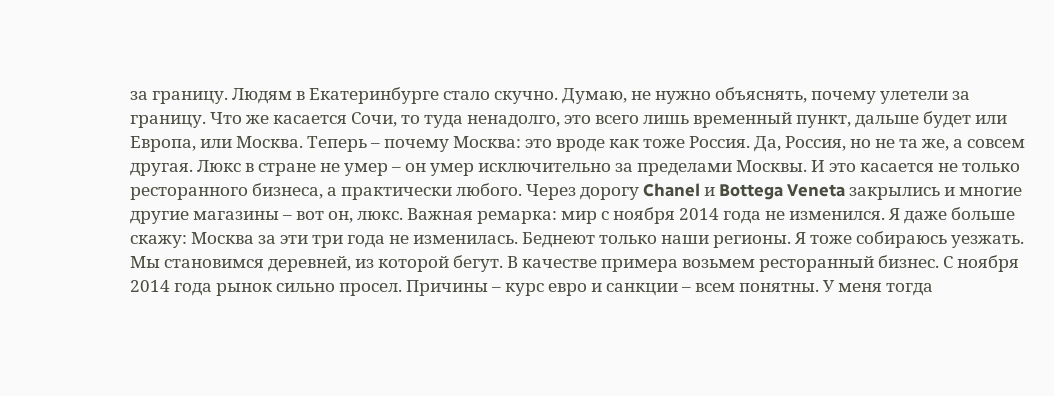за границу. Людям в Екатеринбурге стало скучно. Думаю, не нужно объяснять, почему улетели за границу. Что же касается Сочи, то туда ненадолго, это всего лишь временный пункт, дальше будет или Европа, или Москва. Теперь – почему Москва: это вроде как тоже Россия. Да, Россия, но не та же, а совсем другая. Люкс в стране не умер – он умер исключительно за пределами Москвы. И это касается не только ресторанного бизнеса, а практически любого. Через дорогу Chanel и Bottega Veneta закрылись и многие другие магазины – вот он, люкс. Важная ремарка: мир с ноября 2014 года не изменился. Я даже больше скажу: Москва за эти три года не изменилась. Беднеют только наши регионы. Я тоже собираюсь уезжать.
Мы становимся деревней, из которой бегут. В качестве примера возьмем ресторанный бизнес. С ноября 2014 года рынок сильно просел. Причины – курс евро и санкции – всем понятны. У меня тогда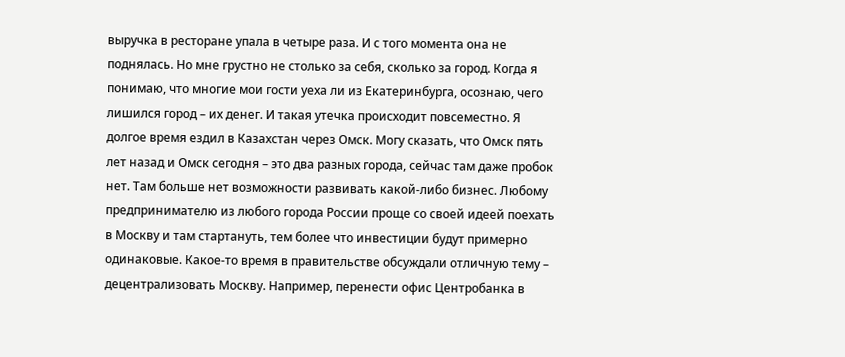выручка в ресторане упала в четыре раза. И с того момента она не поднялась. Но мне грустно не столько за себя, сколько за город. Когда я понимаю, что многие мои гости уеха ли из Екатеринбурга, осознаю, чего лишился город – их денег. И такая утечка происходит повсеместно. Я долгое время ездил в Казахстан через Омск. Могу сказать, что Омск пять лет назад и Омск сегодня – это два разных города, сейчас там даже пробок нет. Там больше нет возможности развивать какой‐либо бизнес. Любому предпринимателю из любого города России проще со своей идеей поехать в Москву и там стартануть, тем более что инвестиции будут примерно одинаковые. Какое‐то время в правительстве обсуждали отличную тему – децентрализовать Москву. Например, перенести офис Центробанка в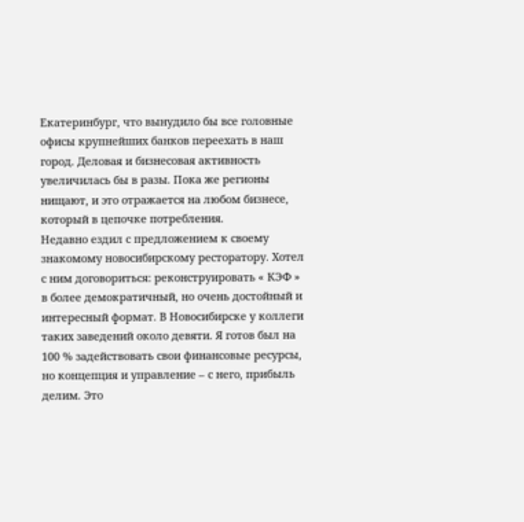Екатеринбург, что вынудило бы все головные офисы крупнейших банков переехать в наш город. Деловая и бизнесовая активность увеличилась бы в разы. Пока же регионы нищают, и это отражается на любом бизнесе, который в цепочке потребления.
Недавно ездил с предложением к своему знакомому новосибирскому ресторатору. Хотел с ним договориться: реконструировать « КЭФ » в более демократичный, но очень достойный и интересный формат. В Новосибирске у коллеги таких заведений около девяти. Я готов был на 100 % задействовать свои финансовые ресурсы, но концепция и управление – с него, прибыль делим. Это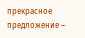прекрасное предложение –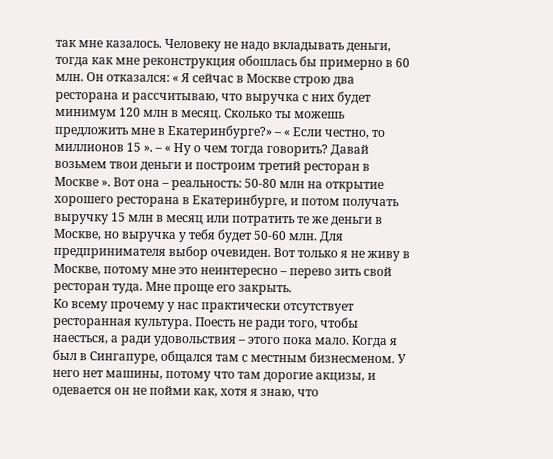так мне казалось. Человеку не надо вкладывать деньги, тогда как мне реконструкция обошлась бы примерно в 60 млн. Он отказался: « Я сейчас в Москве строю два ресторана и рассчитываю, что выручка с них будет минимум 120 млн в месяц. Сколько ты можешь предложить мне в Екатеринбурге?» – « Если честно, то миллионов 15 ». – « Ну о чем тогда говорить? Давай возьмем твои деньги и построим третий ресторан в Москве ». Вот она – реальность: 50‐80 млн на открытие хорошего ресторана в Екатеринбурге, и потом получать выручку 15 млн в месяц или потратить те же деньги в Москве, но выручка у тебя будет 50‐60 млн. Для предпринимателя выбор очевиден. Вот только я не живу в Москве, потому мне это неинтересно – перево зить свой ресторан туда. Мне проще его закрыть.
Ко всему прочему у нас практически отсутствует ресторанная культура. Поесть не ради того, чтобы наесться, а ради удовольствия – этого пока мало. Когда я был в Сингапуре, общался там с местным бизнесменом. У него нет машины, потому что там дорогие акцизы, и одевается он не пойми как, хотя я знаю, что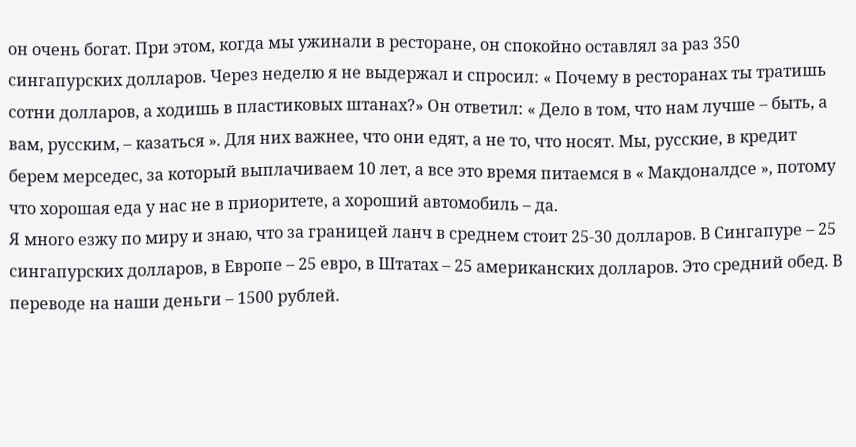он очень богат. При этом, когда мы ужинали в ресторане, он спокойно оставлял за раз 350 сингапурских долларов. Через неделю я не выдержал и спросил: « Почему в ресторанах ты тратишь сотни долларов, а ходишь в пластиковых штанах?» Он ответил: « Дело в том, что нам лучше – быть, а вам, русским, – казаться ». Для них важнее, что они едят, а не то, что носят. Мы, русские, в кредит берем мерседес, за который выплачиваем 10 лет, а все это время питаемся в « Макдоналдсе », потому что хорошая еда у нас не в приоритете, а хороший автомобиль – да.
Я много езжу по миру и знаю, что за границей ланч в среднем стоит 25‐30 долларов. В Сингапуре – 25 сингапурских долларов, в Европе – 25 евро, в Штатах – 25 американских долларов. Это средний обед. В переводе на наши деньги – 1500 рублей.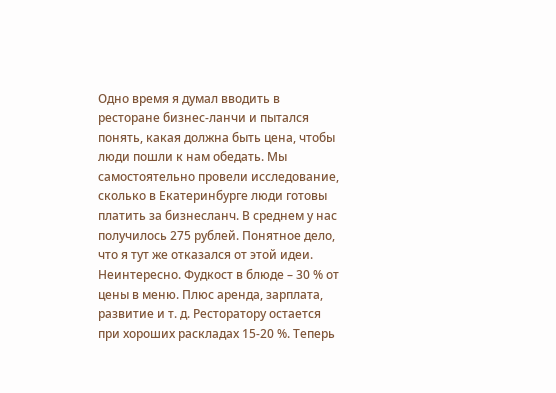Одно время я думал вводить в ресторане бизнес-ланчи и пытался понять, какая должна быть цена, чтобы люди пошли к нам обедать. Мы самостоятельно провели исследование, сколько в Екатеринбурге люди готовы платить за бизнесланч. В среднем у нас получилось 275 рублей. Понятное дело, что я тут же отказался от этой идеи. Неинтересно. Фудкост в блюде – 30 % от цены в меню. Плюс аренда, зарплата, развитие и т. д. Ресторатору остается при хороших раскладах 15‐20 %. Теперь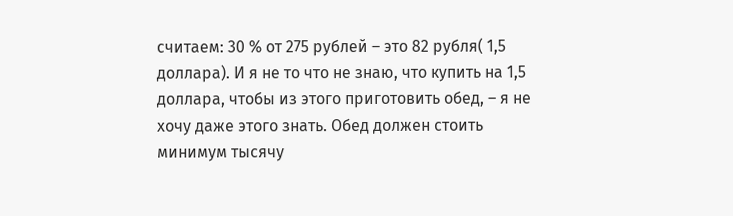считаем: 30 % от 275 рублей – это 82 рубля( 1,5 доллара). И я не то что не знаю, что купить на 1,5 доллара, чтобы из этого приготовить обед, – я не хочу даже этого знать. Обед должен стоить минимум тысячу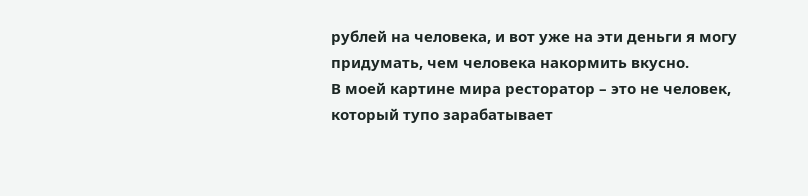рублей на человека, и вот уже на эти деньги я могу придумать, чем человека накормить вкусно.
В моей картине мира ресторатор – это не человек, который тупо зарабатывает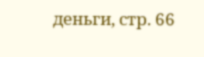деньги, стр. 66